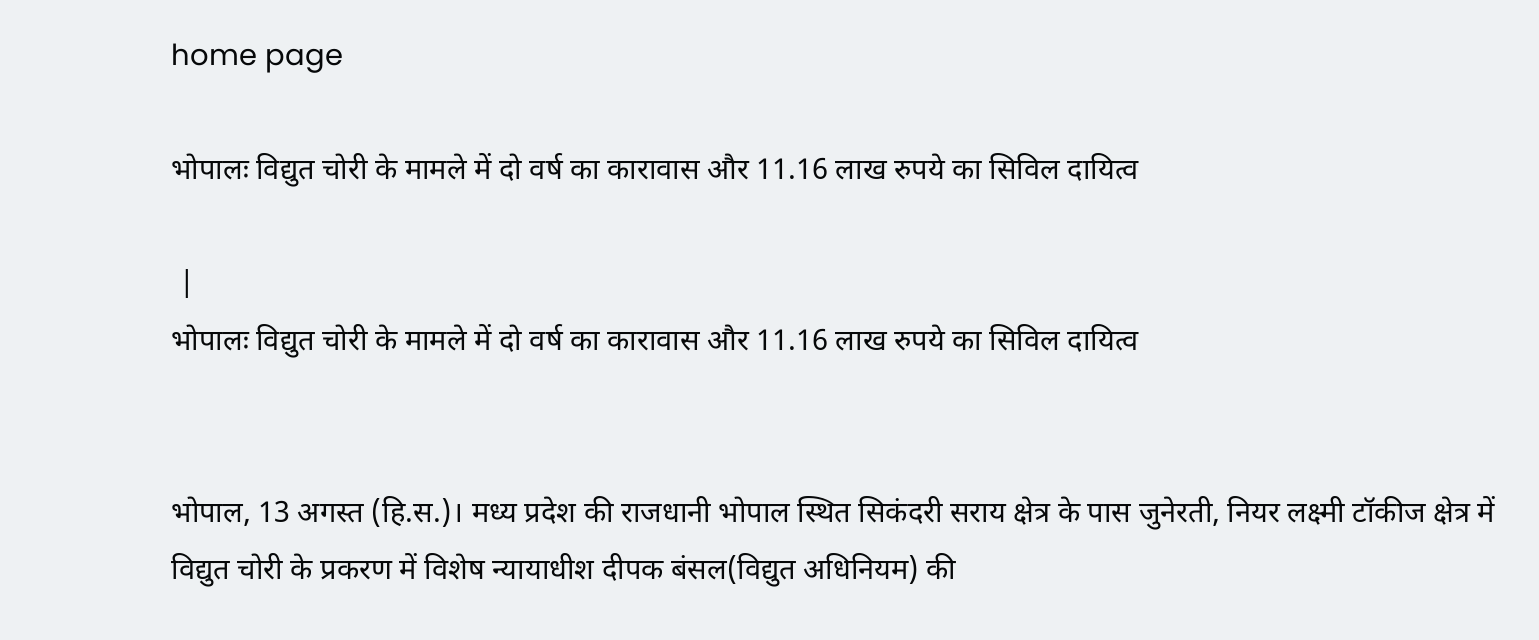home page

भोपालः विद्युत चोरी के मामले में दो वर्ष का कारावास और 11.16 लाख रुपये का सिविल दायित्व

 |
भोपालः विद्युत चोरी के मामले में दो वर्ष का कारावास और 11.16 लाख रुपये का सिविल दायित्व


भोपाल, 13 अगस्त (हि.स.)। मध्य प्रदेश की राजधानी भोपाल स्थित सिकंदरी सराय क्षेत्र के पास जुनेरती, नियर लक्ष्मी टॉकीज क्षेत्र में विद्युत चोरी के प्रकरण में विशेष न्यायाधीश दीपक बंसल(विद्युत अधिनियम) की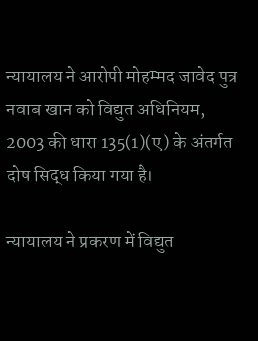न्यायालय ने आरोपी मोहम्मद जावेद पुत्र नवाब खान को विद्युत अधिनियम, 2003 की धारा 135(1)(ए) के अंतर्गत दोष सिद्ध किया गया है।

न्यायालय ने प्रकरण में विद्युत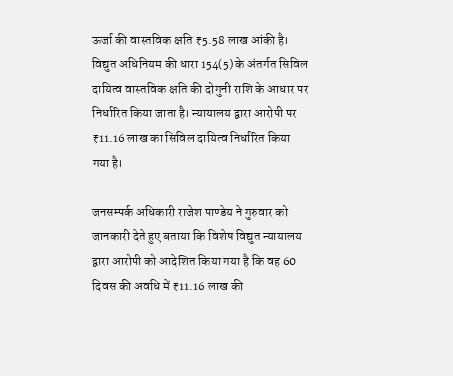ऊर्जा की वास्तविक क्षति ₹5.58 लाख आंकी है। विद्युत अधिनियम की धारा 154(5) के अंतर्गत सिविल दायित्व वास्तविक क्षति की दोगुनी राशि के आधार पर निर्धारित किया जाता है। न्यायालय द्वारा आरोपी पर ₹11.16 लाख का सिविल दायित्व निर्धारित किया गया है।

जनसम्पर्क अधिकारी राजेश पाण्डेय ने गुरुवार को जानकारी देते हुए बताया कि विशेष विद्युत न्यायालय द्वारा आरोपी को आदेशित किया गया है कि वह 60 दिवस की अवधि में ₹11.16 लाख की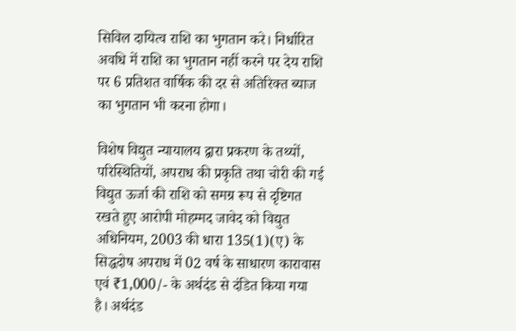सिविल दायित्व राशि का भुगतान करे। निर्धारित अवधि में राशि का भुगतान नहीं करने पर देय राशि पर 6 प्रतिशत वार्षिक की दर से अतिरिक्त ब्याज का भुगतान भी करना होगा।

विशेष विद्युत न्यायालय द्वारा प्रकरण के तथ्यों, परिस्थितियों, अपराध की प्रकृति तथा चोरी की गई विद्युत ऊर्जा की राशि को समग्र रूप से दृष्टिगत रखते हुए आरोपी मोहम्मद जावेद को विद्युत अधिनियम, 2003 की धारा 135(1)(ए) के सिद्धदोष अपराध में 02 वर्ष के साधारण कारावास एवं ₹1,000/- के अर्थदंड से दंडित किया गया है। अर्थदंड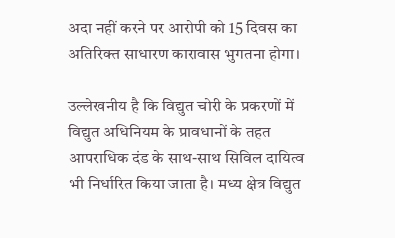अदा नहीं करने पर आरोपी को 15 दिवस का अतिरिक्त साधारण कारावास भुगतना होगा।

उल्लेखनीय है कि विद्युत चोरी के प्रकरणों में विद्युत अधिनियम के प्रावधानों के तहत आपराधिक दंड के साथ-साथ सिविल दायित्व भी निर्धारित किया जाता है। मध्य क्षेत्र विद्युत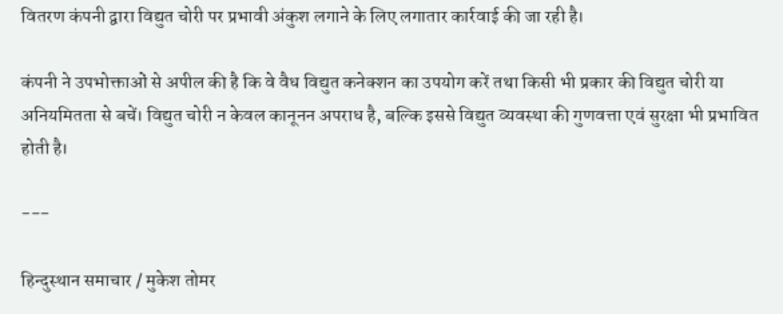वितरण कंपनी द्वारा विद्युत चोरी पर प्रभावी अंकुश लगाने के लिए लगातार कार्रवाई की जा रही है।

कंपनी ने उपभोक्ताओं से अपील की है कि वे वैध विद्युत कनेक्शन का उपयोग करें तथा किसी भी प्रकार की विद्युत चोरी या अनियमितता से बचें। विद्युत चोरी न केवल कानूनन अपराध है, बल्कि इससे विद्युत व्यवस्था की गुणवत्ता एवं सुरक्षा भी प्रभावित होती है।

---

हिन्दुस्थान समाचार / मुकेश तोमर